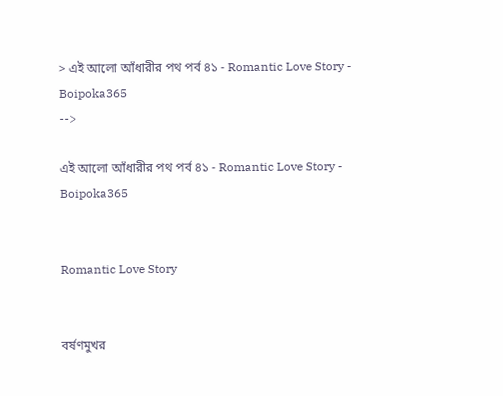> এই আলো আঁধারীর পথ পর্ব ৪১ - Romantic Love Story - Boipoka365
-->

এই আলো আঁধারীর পথ পর্ব ৪১ - Romantic Love Story - Boipoka365


Romantic Love Story


বর্ষণমুখর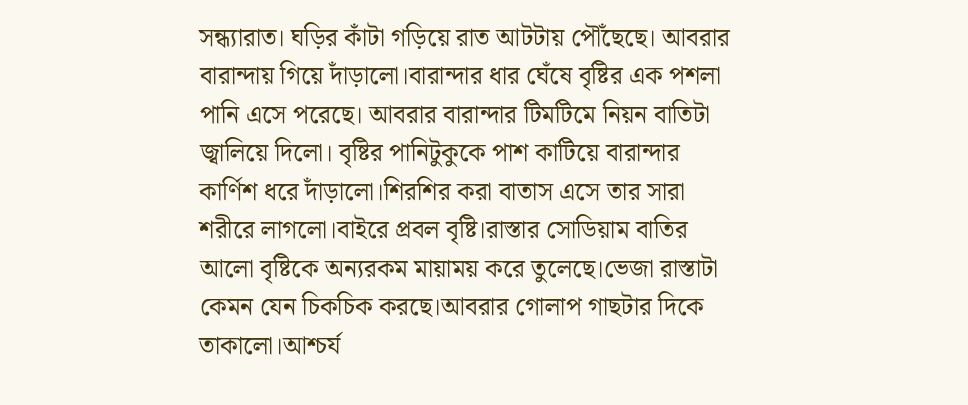সন্ধ্যারাত। ঘড়ির কাঁটা গড়িয়ে রাত আটটায় পৌঁছেছে। আবরার বারান্দায় গিয়ে দাঁড়ালো।বারান্দার ধার ঘেঁষে বৃষ্টির এক পশলা পানি এসে পরেছে। আবরার বারান্দার টিমটিমে নিয়ন বাতিটা জ্বালিয়ে দিলো। বৃষ্টির পানিটুকুকে পাশ কাটিয়ে বারান্দার কার্ণিশ ধরে দাঁড়ালো।শিরশির করা বাতাস এসে তার সারা শরীরে লাগলো।বাইরে প্রবল বৃষ্টি।রাস্তার সোডিয়াম বাতির আলো বৃষ্টিকে অন্যরকম মায়াময় করে তুলেছে।ভেজা রাস্তাটা কেমন যেন চিকচিক করছে।আবরার গোলাপ গাছটার দিকে তাকালো।আশ্চর্য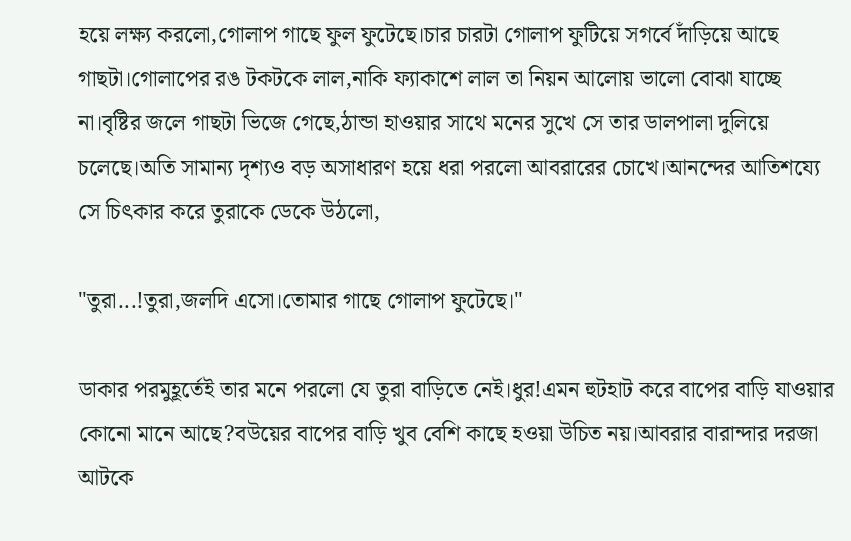হয়ে লক্ষ্য করলো,গোলাপ গাছে ফুল ফুটেছে।চার চারটা গোলাপ ফুটিয়ে সগর্বে দাঁড়িয়ে আছে গাছটা।গোলাপের রঙ টকটকে লাল,নাকি ফ্যাকাশে লাল তা নিয়ন আলোয় ভালো বোঝা যাচ্ছে না।বৃষ্টির জলে গাছটা ভিজে গেছে,ঠান্ডা হাওয়ার সাথে মনের সুখে সে তার ডালপালা দুলিয়ে চলেছে।অতি সামান্য দৃশ্যও বড় অসাধারণ হয়ে ধরা পরলো আবরারের চোখে।আনন্দের আতিশয্যে সে চিৎকার করে তুরাকে ডেকে উঠলো,

"তুরা...!তুরা,জলদি এসো।তোমার গাছে গোলাপ ফুটেছে।"

ডাকার পরমুহূর্তেই তার মনে পরলো যে তুরা বাড়িতে নেই।ধুর!এমন হুটহাট করে বাপের বাড়ি যাওয়ার কোনো মানে আছে?বউয়ের বাপের বাড়ি খুব বেশি কাছে হওয়া উচিত নয়।আবরার বারান্দার দরজা আটকে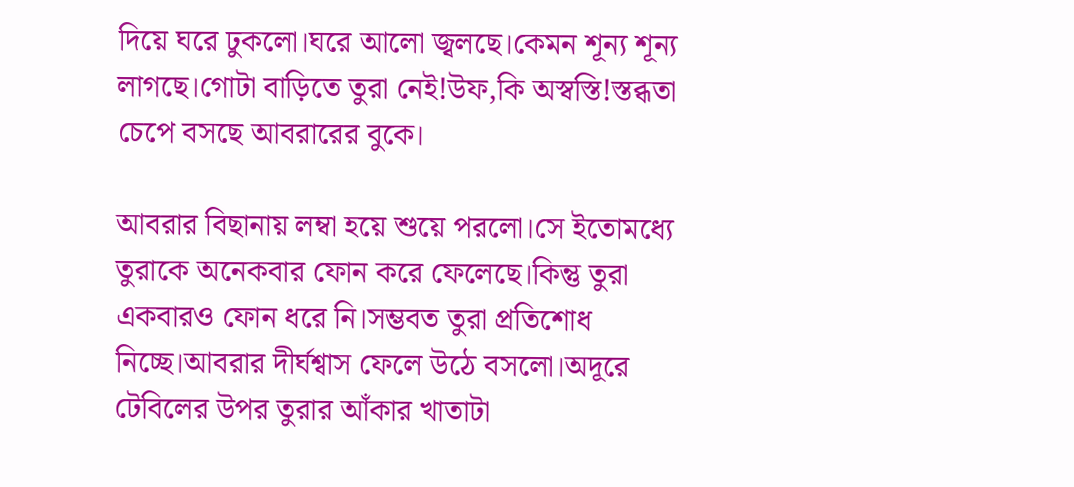দিয়ে ঘরে ঢুকলো।ঘরে আলো জ্বলছে।কেমন শূন্য শূন্য লাগছে।গোটা বাড়িতে তুরা নেই!উফ,কি অস্বস্তি!স্তব্ধতা চেপে বসছে আবরারের বুকে।

আবরার বিছানায় লম্বা হয়ে শুয়ে পরলো।সে ইতোমধ্যে তুরাকে অনেকবার ফোন করে ফেলেছে।কিন্তু তুরা একবারও ফোন ধরে নি।সম্ভবত তুরা প্রতিশোধ নিচ্ছে।আবরার দীর্ঘশ্বাস ফেলে উঠে বসলো।অদূরে টেবিলের উপর তুরার আঁকার খাতাটা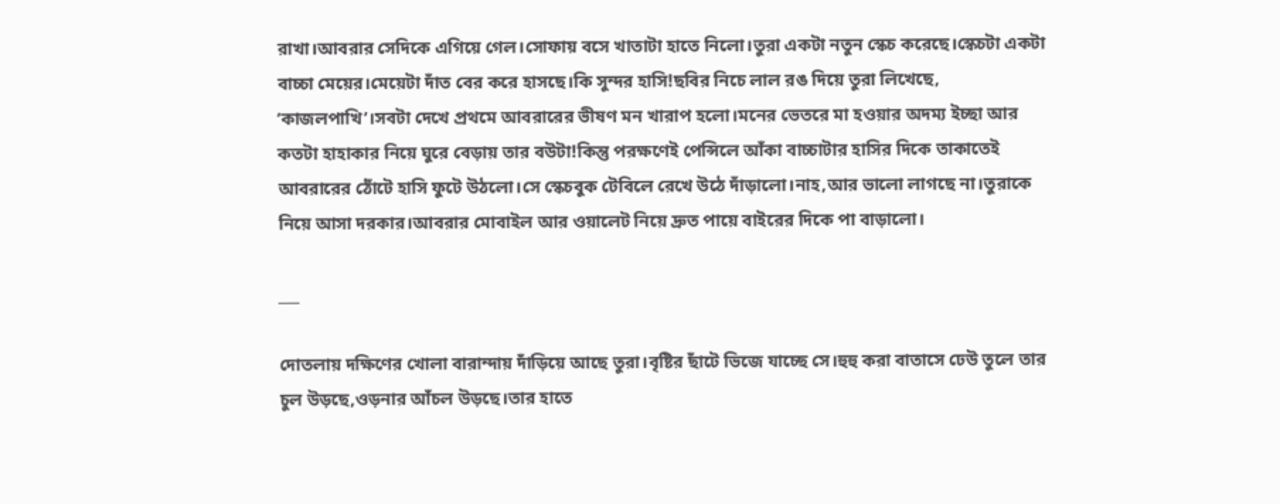রাখা।আবরার সেদিকে এগিয়ে গেল।সোফায় বসে খাতাটা হাতে নিলো।তুরা একটা নতুন স্কেচ করেছে।স্কেচটা একটা বাচ্চা মেয়ের।মেয়েটা দাঁত বের করে হাসছে।কি সুন্দর হাসি!ছবির নিচে লাল রঙ দিয়ে তুরা লিখেছে, ‘কাজলপাখি’।সবটা দেখে প্রথমে আবরারের ভীষণ মন খারাপ হলো।মনের ভেতরে মা হওয়ার অদম্য ইচ্ছা আর কতটা হাহাকার নিয়ে ঘুরে বেড়ায় তার বউটা!কিন্তু পরক্ষণেই পেন্সিলে আঁকা বাচ্চাটার হাসির দিকে তাকাতেই আবরারের ঠোঁটে হাসি ফুটে উঠলো।সে স্কেচবুক টেবিলে রেখে উঠে দাঁড়ালো।নাহ,আর ভালো লাগছে না।তুরাকে নিয়ে আসা দরকার।আবরার মোবাইল আর ওয়ালেট নিয়ে দ্রুত পায়ে বাইরের দিকে পা বাড়ালো।

___

দোতলায় দক্ষিণের খোলা বারান্দায় দাঁড়িয়ে আছে তুরা।বৃষ্টির ছাঁটে ভিজে যাচ্ছে সে।হুহু করা বাতাসে ঢেউ তুলে তার চুল উড়ছে,ওড়নার আঁচল উড়ছে।তার হাতে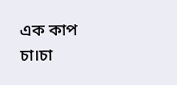এক কাপ চা।চা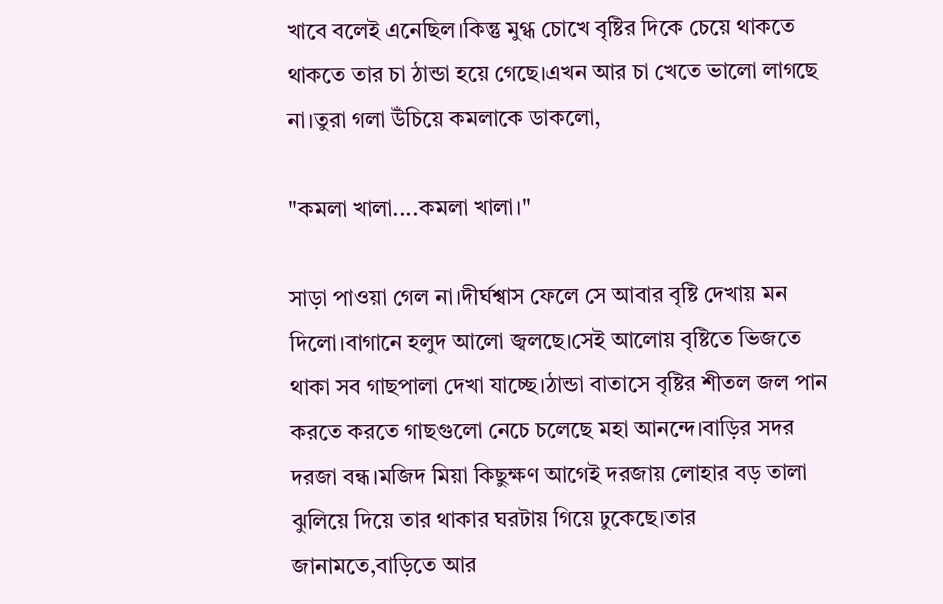খাবে বলেই এনেছিল।কিন্তু মুগ্ধ চোখে বৃষ্টির দিকে চেয়ে থাকতে থাকতে তার চা ঠান্ডা হয়ে গেছে।এখন আর চা খেতে ভালো লাগছে না।তুরা গলা উঁচিয়ে কমলাকে ডাকলো,

"কমলা খালা....কমলা খালা।"

সাড়া পাওয়া গেল না।দীর্ঘশ্বাস ফেলে সে আবার বৃষ্টি দেখায় মন দিলো।বাগানে হলুদ আলো জ্বলছে।সেই আলোয় বৃষ্টিতে ভিজতে থাকা সব গাছপালা দেখা যাচ্ছে।ঠান্ডা বাতাসে বৃষ্টির শীতল জল পান করতে করতে গাছগুলো নেচে চলেছে মহা আনন্দে।বাড়ির সদর দরজা বন্ধ।মজিদ মিয়া কিছুক্ষণ আগেই দরজায় লোহার বড় তালা ঝুলিয়ে দিয়ে তার থাকার ঘরটায় গিয়ে ঢুকেছে।তার জানামতে,বাড়িতে আর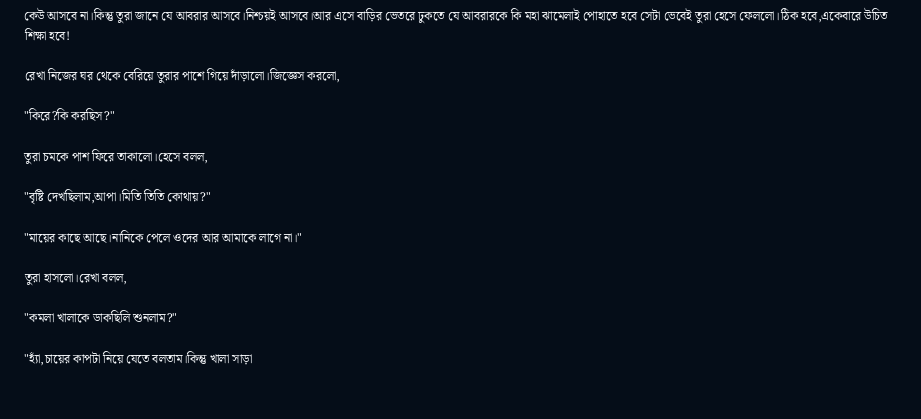কেউ আসবে না।কিন্তু তুরা জানে যে আবরার আসবে।নিশ্চয়ই আসবে।আর এসে বাড়ির ভেতরে ঢুকতে যে আবরারকে কি মহা ঝামেলাই পোহাতে হবে সেটা ভেবেই তুরা হেসে ফেললো।ঠিক হবে,একেবারে উচিত শিক্ষা হবে!

রেখা নিজের ঘর থেকে বেরিয়ে তুরার পাশে গিয়ে দাঁড়ালো।জিজ্ঞেস করলো,

"কিরে?কি করছিস?"

তুরা চমকে পাশ ফিরে তাকালো।হেসে বলল,

"বৃষ্টি দেখছিলাম,আপা।মিতি তিতি কোথায়?"

"মায়ের কাছে আছে।নানিকে পেলে ওদের আর আমাকে লাগে না।"

তুরা হাসলো।রেখা বলল,

"কমলা খালাকে ডাকছিলি শুনলাম?"

"হ্যাঁ,চায়ের কাপটা নিয়ে যেতে বলতাম।কিন্তু খালা সাড়া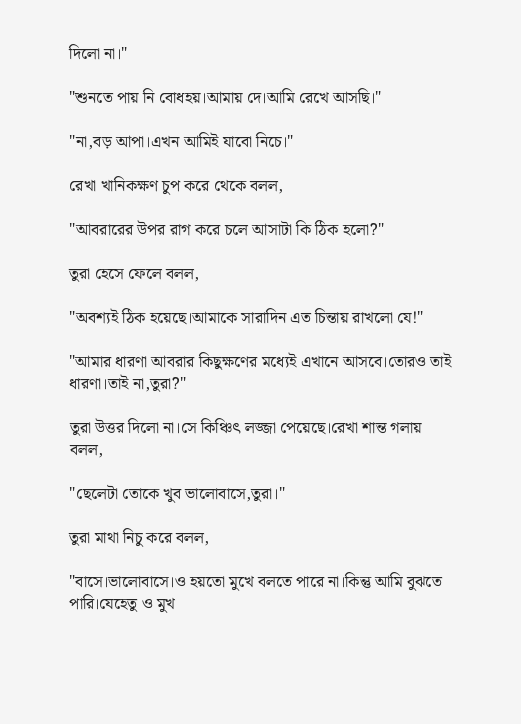দিলো না।"

"শুনতে পায় নি বোধহয়।আমায় দে।আমি রেখে আসছি।"

"না,বড় আপা।এখন আমিই যাবো নিচে।"

রেখা খানিকক্ষণ চুপ করে থেকে বলল,

"আবরারের উপর রাগ করে চলে আসাটা কি ঠিক হলো?"

তুরা হেসে ফেলে বলল,

"অবশ্যই ঠিক হয়েছে।আমাকে সারাদিন এত চিন্তায় রাখলো যে!"

"আমার ধারণা আবরার কিছুক্ষণের মধ্যেই এখানে আসবে।তোরও তাই ধারণা।তাই না,তুরা?"

তুরা উত্তর দিলো না।সে কিঞ্চিৎ লজ্জা পেয়েছে।রেখা শান্ত গলায় বলল,

"ছেলেটা তোকে খুব ভালোবাসে,তুরা।"

তুরা মাথা নিচু করে বলল,

"বাসে।ভালোবাসে।ও হয়তো মুখে বলতে পারে না।কিন্তু আমি বুঝতে পারি।যেহেতু ও মুখ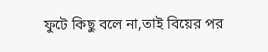ফুটে কিছু বলে না,তাই বিয়ের পর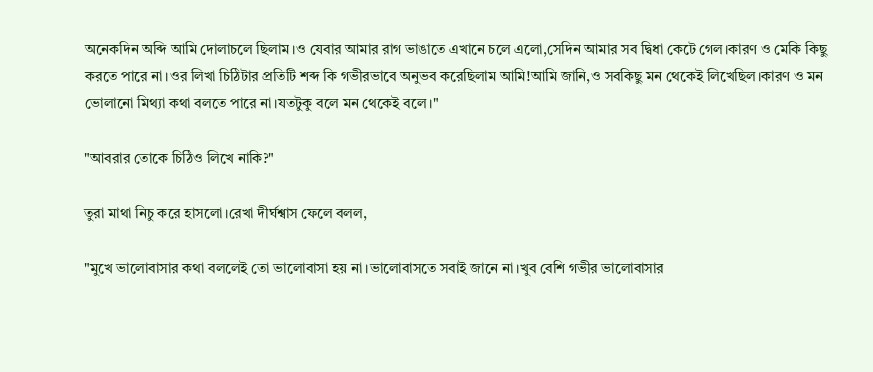অনেকদিন অব্দি আমি দোলাচলে ছিলাম।ও যেবার আমার রাগ ভাঙাতে এখানে চলে এলো,সেদিন আমার সব দ্বিধা কেটে গেল।কারণ ও মেকি কিছু করতে পারে না।ওর লিখা চিঠিটার প্রতিটি শব্দ কি গভীরভাবে অনুভব করেছিলাম আমি!আমি জানি,ও সবকিছু মন থেকেই লিখেছিল।কারণ ও মন ভোলানো মিথ্যা কথা বলতে পারে না।যতটুকু বলে মন থেকেই বলে।"

"আবরার তোকে চিঠিও লিখে নাকি?"

তুরা মাথা নিচু করে হাসলো।রেখা দীর্ঘশ্বাস ফেলে বলল,

"মুখে ভালোবাসার কথা বললেই তো ভালোবাসা হয় না।ভালোবাসতে সবাই জানে না।খুব বেশি গভীর ভালোবাসার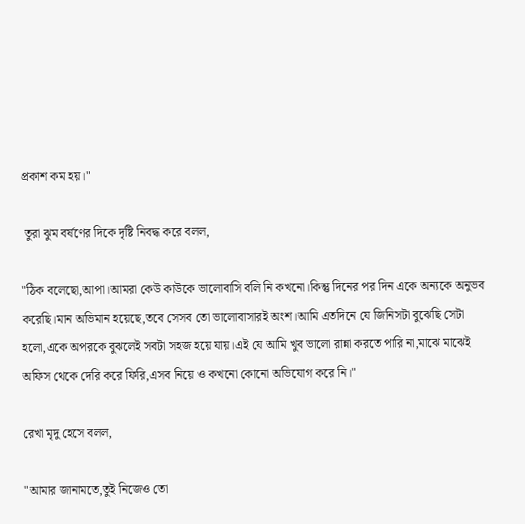প্রকাশ কম হয়।"

 তুরা ঝুম বর্ষণের দিকে দৃষ্টি নিবদ্ধ করে বলল,

"ঠিক বলেছো,আপা।আমরা কেউ কাউকে ভালোবাসি বলি নি কখনো।কিন্তু দিনের পর দিন একে অন্যকে অনুভব করেছি।মান অভিমান হয়েছে,তবে সেসব তো ভালোবাসারই অংশ।আমি এতদিনে যে জিনিসটা বুঝেছি সেটা হলো,একে অপরকে বুঝলেই সবটা সহজ হয়ে যায়।এই যে আমি খুব ভালো রান্না করতে পারি না,মাঝে মাঝেই অফিস থেকে দেরি করে ফিরি,এসব নিয়ে ও কখনো কোনো অভিযোগ করে নি।"

রেখা মৃদু হেসে বলল,

"আমার জানামতে,তুই নিজেও তো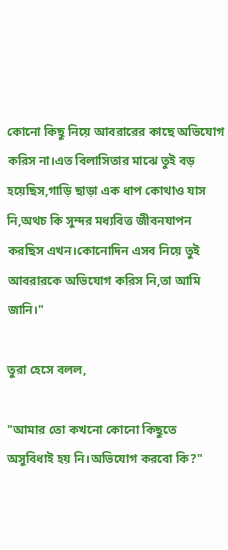কোনো কিছু নিয়ে আবরারের কাছে অভিযোগ করিস না।এত বিলাসিতার মাঝে তুই বড় হয়েছিস,গাড়ি ছাড়া এক ধাপ কোথাও যাস নি,অথচ কি সুন্দর মধ্যবিত্ত জীবনযাপন করছিস এখন।কোনোদিন এসব নিয়ে তুই আবরারকে অভিযোগ করিস নি,তা আমি জানি।"

তুরা হেসে বলল,

"আমার তো কখনো কোনো কিছুতে অসুবিধাই হয় নি।অভিযোগ করবো কি?"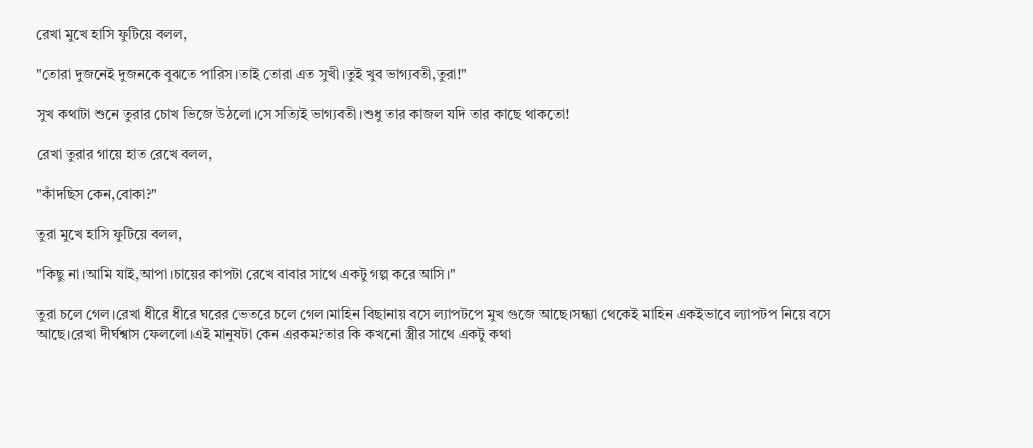রেখা মুখে হাসি ফুটিয়ে বলল,

"তোরা দুজনেই দুজনকে বুঝতে পারিস।তাই তোরা এত সুখী।তুই খুব ভাগ্যবতী,তুরা!"

সুখ কথাটা শুনে তুরার চোখ ভিজে উঠলো।সে সত্যিই ভাগ্যবতী।শুধু তার কাজল যদি তার কাছে থাকতো!

রেখা তুরার গায়ে হাত রেখে বলল,

"কাঁদছিস কেন,বোকা?"

তুরা মুখে হাসি ফুটিয়ে বলল,

"কিছু না।আমি যাই,আপা।চায়ের কাপটা রেখে বাবার সাথে একটু গল্প করে আসি।"

তুরা চলে গেল।রেখা ধীরে ধীরে ঘরের ভেতরে চলে গেল।মাহিন বিছানায় বসে ল্যাপটপে মুখ গুজে আছে।সন্ধ্যা থেকেই মাহিন একইভাবে ল্যাপটপ নিয়ে বসে আছে।রেখা দীর্ঘশ্বাস ফেললো।এই মানুষটা কেন এরকম?তার কি কখনো স্ত্রীর সাথে একটু কথা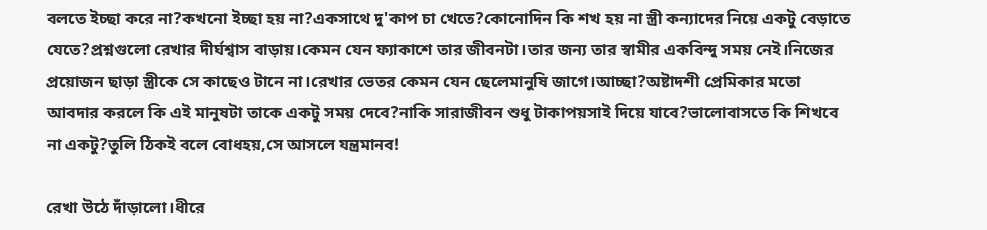বলতে ইচ্ছা করে না?কখনো ইচ্ছা হয় না?একসাথে দু'কাপ চা খেতে?কোনোদিন কি শখ হয় না স্ত্রী কন্যাদের নিয়ে একটু বেড়াতে যেতে?প্রশ্নগুলো রেখার দীর্ঘশ্বাস বাড়ায়।কেমন যেন ফ্যাকাশে তার জীবনটা।তার জন্য তার স্বামীর একবিন্দু সময় নেই।নিজের প্রয়োজন ছাড়া স্ত্রীকে সে কাছেও টানে না।রেখার ভেতর কেমন যেন ছেলেমানুষি জাগে।আচ্ছা?অষ্টাদশী প্রেমিকার মতো আবদার করলে কি এই মানুষটা তাকে একটু সময় দেবে?নাকি সারাজীবন শুধু টাকাপয়সাই দিয়ে যাবে?ভালোবাসতে কি শিখবে না একটু?তুলি ঠিকই বলে বোধহয়,সে আসলে যন্ত্রমানব!

রেখা উঠে দাঁড়ালো।ধীরে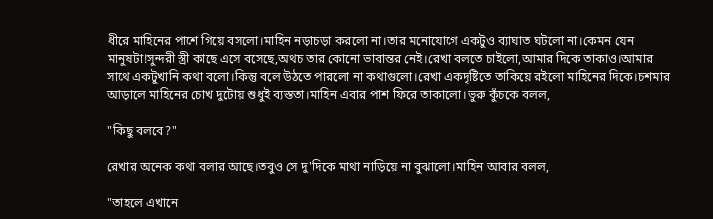ধীরে মাহিনের পাশে গিয়ে বসলো।মাহিন নড়াচড়া করলো না।তার মনোযোগে একটুও ব্যাঘাত ঘটলো না।কেমন যেন মানুষটা!সুন্দরী স্ত্রী কাছে এসে বসেছে,অথচ তার কোনো ভাবান্তর নেই।রেখা বলতে চাইলো,আমার দিকে তাকাও।আমার সাথে একটুখানি কথা বলো।কিন্তু বলে উঠতে পারলো না কথাগুলো।রেখা একদৃষ্টিতে তাকিয়ে রইলো মাহিনের দিকে।চশমার আড়ালে মাহিনের চোখ দুটোয় শুধুই ব্যস্ততা।মাহিন এবার পাশ ফিরে তাকালো।ভুরু কুঁচকে বলল,

"কিছু বলবে?"

রেখার অনেক কথা বলার আছে।তবুও সে দু'দিকে মাথা নাড়িয়ে না বুঝালো।মাহিন আবার বলল,

"তাহলে এখানে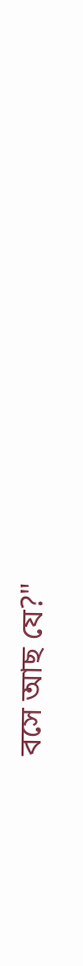বসে আছ যে?"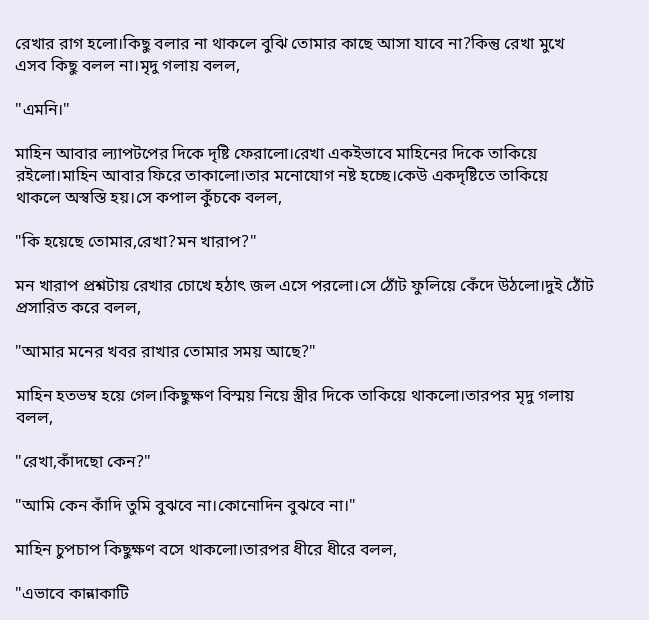রেখার রাগ হলো।কিছু বলার না থাকলে বুঝি তোমার কাছে আসা যাবে না?কিন্তু রেখা মুখে এসব কিছু বলল না।মৃদু গলায় বলল,

"এমনি।"

মাহিন আবার ল্যাপটপের দিকে দৃষ্টি ফেরালো।রেখা একইভাবে মাহিনের দিকে তাকিয়ে রইলো।মাহিন আবার ফিরে তাকালো।তার মনোযোগ নষ্ট হচ্ছে।কেউ একদৃষ্টিতে তাকিয়ে থাকলে অস্বস্তি হয়।সে কপাল কুঁচকে বলল,

"কি হয়েছে তোমার,রেখা?মন খারাপ?"

মন খারাপ প্রশ্নটায় রেখার চোখে হঠাৎ জল এসে পরলো।সে ঠোঁট ফুলিয়ে কেঁদে উঠলো।দুই ঠোঁট প্রসারিত করে বলল,

"আমার মনের খবর রাখার তোমার সময় আছে?"

মাহিন হতভম্ব হয়ে গেল।কিছুক্ষণ বিস্ময় নিয়ে স্ত্রীর দিকে তাকিয়ে থাকলো।তারপর মৃদু গলায় বলল,

"রেখা,কাঁদছো কেন?"

"আমি কেন কাঁদি তুমি বুঝবে না।কোনোদিন বুঝবে না।"

মাহিন চুপচাপ কিছুক্ষণ বসে থাকলো।তারপর ধীরে ধীরে বলল,

"এভাবে কান্নাকাটি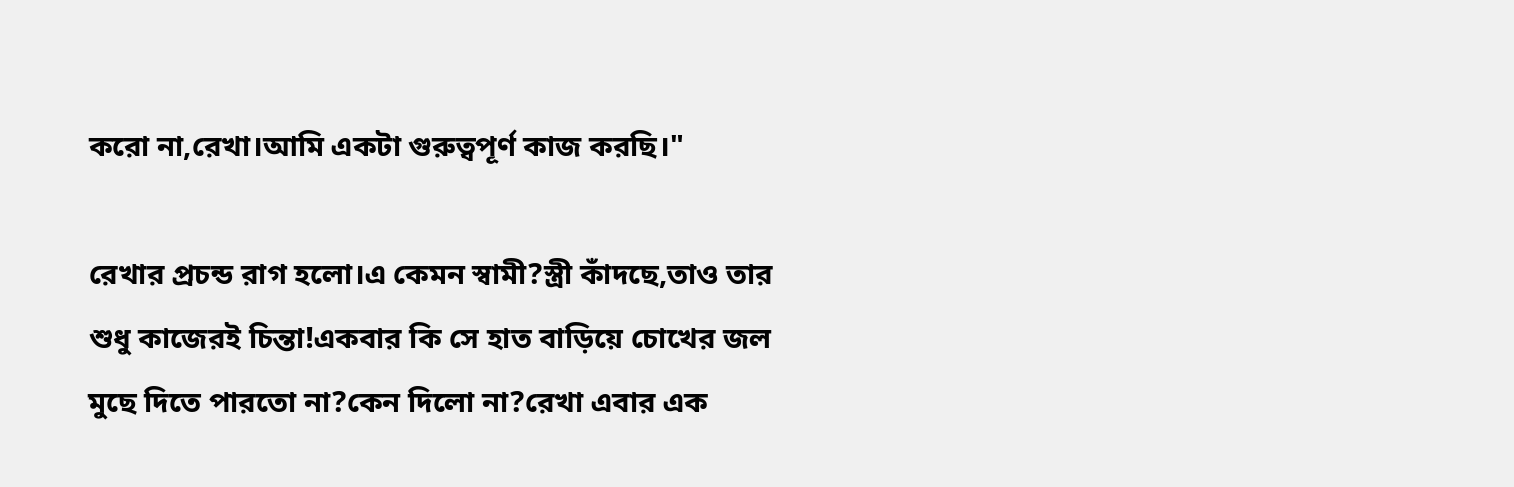করো না,রেখা।আমি একটা গুরুত্বপূর্ণ কাজ করছি।"

রেখার প্রচন্ড রাগ হলো।এ কেমন স্বামী?স্ত্রী কাঁদছে,তাও তার শুধু কাজেরই চিন্তা!একবার কি সে হাত বাড়িয়ে চোখের জল মুছে দিতে পারতো না?কেন দিলো না?রেখা এবার এক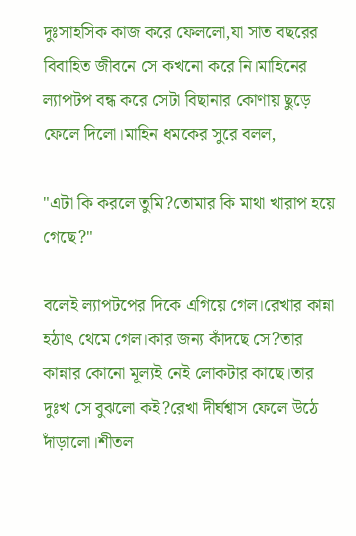দুঃসাহসিক কাজ করে ফেললো,যা সাত বছরের বিবাহিত জীবনে সে কখনো করে নি।মাহিনের ল্যাপটপ বন্ধ করে সেটা বিছানার কোণায় ছুড়ে ফেলে দিলো।মাহিন ধমকের সুরে বলল,

"এটা কি করলে তুমি?তোমার কি মাথা খারাপ হয়ে গেছে?"

বলেই ল্যাপটপের দিকে এগিয়ে গেল।রেখার কান্না হঠাৎ থেমে গেল।কার জন্য কাঁদছে সে?তার কান্নার কোনো মূল্যই নেই লোকটার কাছে।তার দুঃখ সে বুঝলো কই?রেখা দীর্ঘশ্বাস ফেলে উঠে দাঁড়ালো।শীতল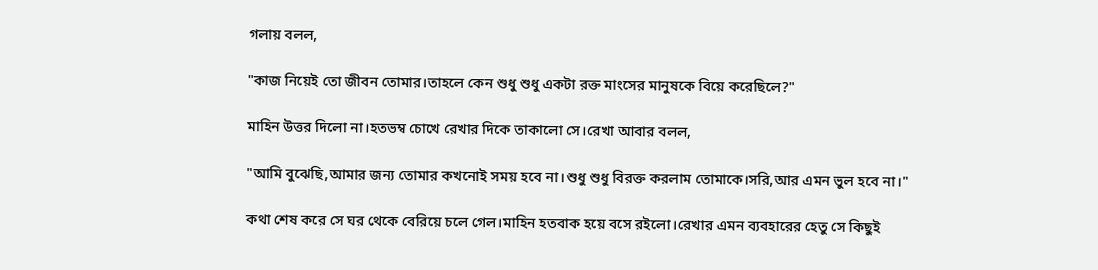গলায় বলল,

"কাজ নিয়েই তো জীবন তোমার।তাহলে কেন শুধু শুধু একটা রক্ত মাংসের মানুষকে বিয়ে করেছিলে?"

মাহিন উত্তর দিলো না।হতভম্ব চোখে রেখার দিকে তাকালো সে।রেখা আবার বলল,

"আমি বুঝেছি,আমার জন্য তোমার কখনোই সময় হবে না।শুধু শুধু বিরক্ত করলাম তোমাকে।সরি,আর এমন ভুল হবে না।"

কথা শেষ করে সে ঘর থেকে বেরিয়ে চলে গেল।মাহিন হতবাক হয়ে বসে রইলো।রেখার এমন ব্যবহারের হেতু সে কিছুই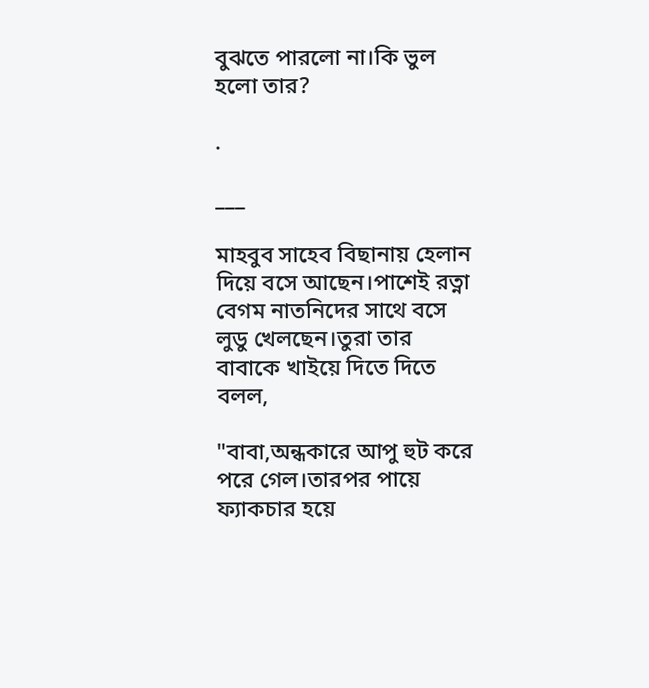বুঝতে পারলো না।কি ভুল হলো তার?

.

___

মাহবুব সাহেব বিছানায় হেলান দিয়ে বসে আছেন।পাশেই রত্না বেগম নাতনিদের সাথে বসে লুডু খেলছেন।তুরা তার বাবাকে খাইয়ে দিতে দিতে বলল,

"বাবা,অন্ধকারে আপু হুট করে পরে গেল।তারপর পায়ে ফ্যাকচার হয়ে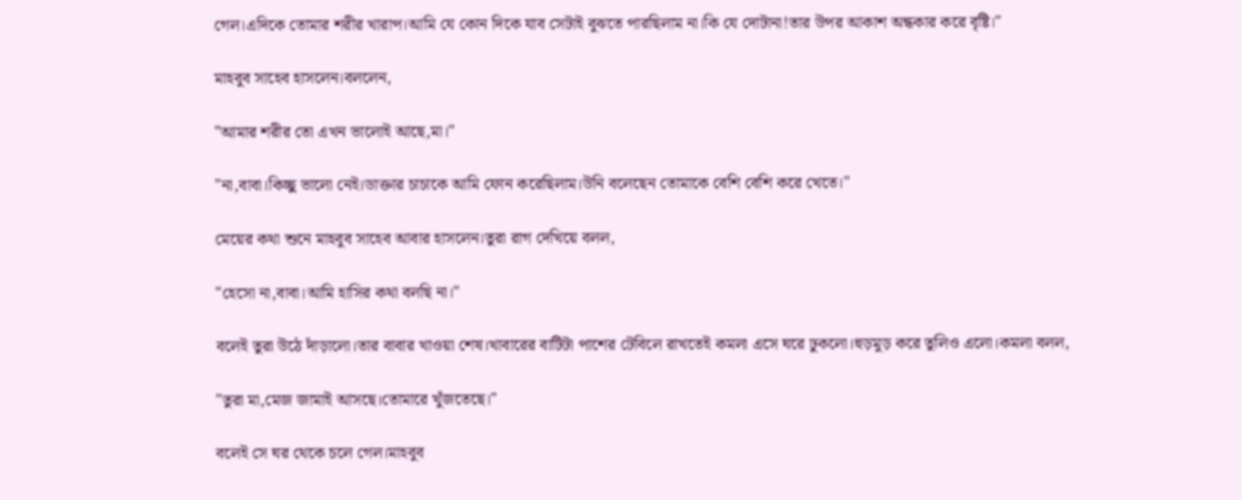গেল।এদিকে তোমার শরীর খারাপ।আমি যে কোন দিকে যাব সেটাই বুঝতে পারছিলাম না।কি যে দোটানা!তার উপর আকাশ অন্ধকার করে বৃষ্টি।"

মাহবুব সাহেব হাসলেন।বললেন,

"আমার শরীর তো এখন ভালোই আছে,মা।"

"না,বাবা।কিচ্ছু ভালো নেই।ডাক্তার চাচাকে আমি ফোন করেছিলাম।উনি বলেছেন তোমাকে বেশি বেশি করে খেতে।"

মেয়ের কথা শুনে মাহবুব সাহেব আবার হাসলেন।তুরা রাগ দেখিয়ে বলল,

"হেসো না,বাবা।আমি হাসির কথা বলছি না।"

বলেই তুরা উঠে দাঁড়ালো।তার বাবার খাওয়া শেষ।খাবারের বাটিটা পাশের টেবিলে রাখতেই কমলা এসে ঘরে ঢুকলো।হুড়মুড় করে তুলিও এলো।কমলা বলল,

"তুরা মা,মেজ জামাই আসছে।তোমারে খুঁজতেছে।"

বলেই সে ঘর থেকে চলে গেল।মাহবুব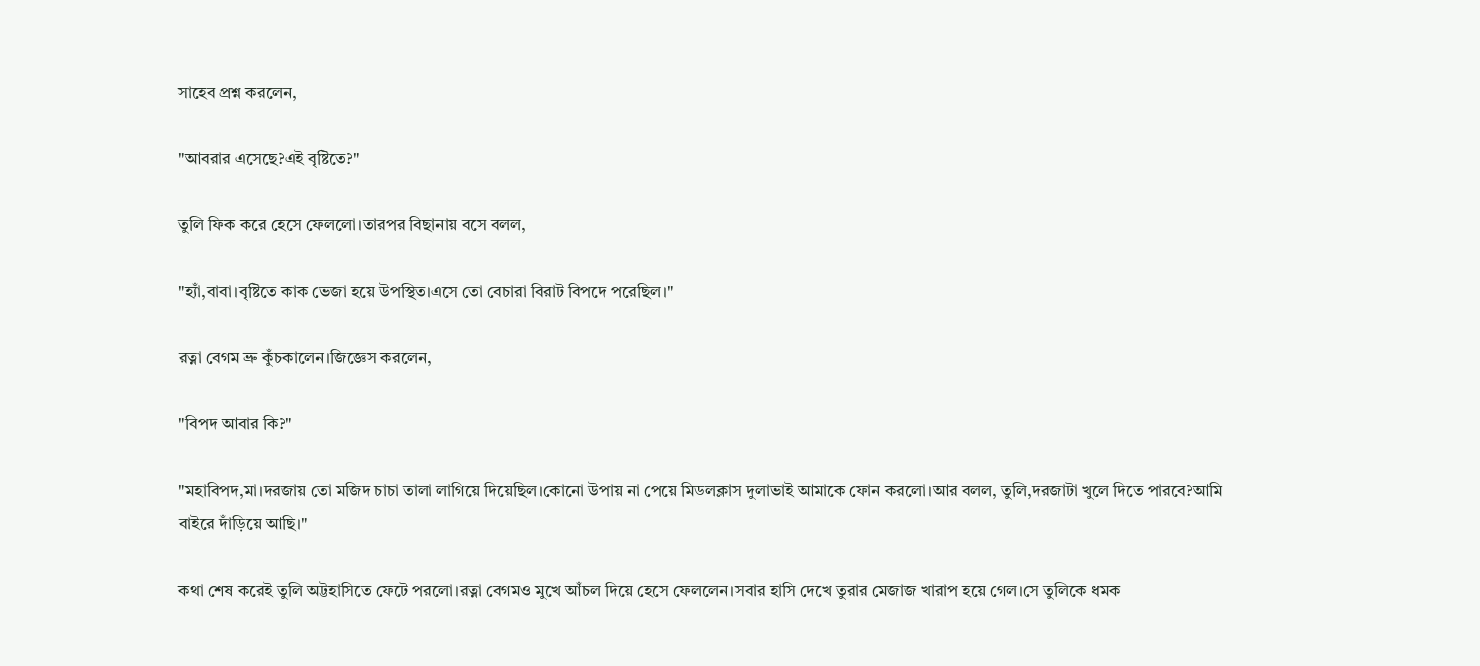সাহেব প্রশ্ন করলেন,

"আবরার এসেছে?এই বৃষ্টিতে?"

তুলি ফিক করে হেসে ফেললো।তারপর বিছানায় বসে বলল,

"হ্যাঁ,বাবা।বৃষ্টিতে কাক ভেজা হয়ে উপস্থিত।এসে তো বেচারা বিরাট বিপদে পরেছিল।"

রত্না বেগম ভ্রু কুঁচকালেন।জিজ্ঞেস করলেন,

"বিপদ আবার কি?"

"মহাবিপদ,মা।দরজায় তো মজিদ চাচা তালা লাগিয়ে দিয়েছিল।কোনো উপায় না পেয়ে মিডলক্লাস দুলাভাই আমাকে ফোন করলো।আর বলল, তুলি,দরজাটা খুলে দিতে পারবে?আমি বাইরে দাঁড়িয়ে আছি।"

কথা শেষ করেই তুলি অট্টহাসিতে ফেটে পরলো।রত্না বেগমও মুখে আঁচল দিয়ে হেসে ফেললেন।সবার হাসি দেখে তুরার মেজাজ খারাপ হয়ে গেল।সে তুলিকে ধমক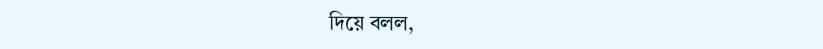দিয়ে বলল,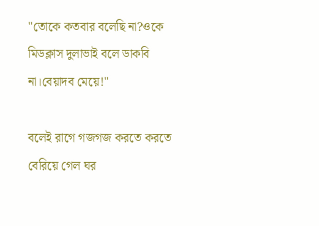"তোকে কতবার বলেছি না?ওকে মিডক্লাস দুলাভাই বলে ডাকবি না।বেয়াদব মেয়ে!"

বলেই রাগে গজগজ করতে করতে বেরিয়ে গেল ঘর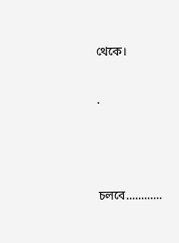থেকে।

.



চলবে............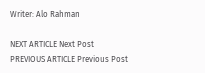Writer: Alo Rahman

NEXT ARTICLE Next Post
PREVIOUS ARTICLE Previous Post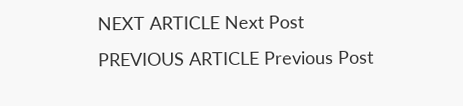NEXT ARTICLE Next Post
PREVIOUS ARTICLE Previous Post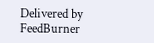Delivered by FeedBurner